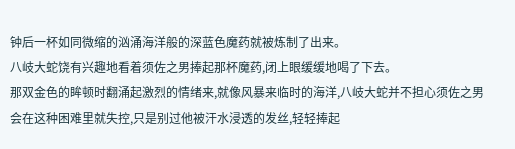钟后一杯如同微缩的汹涌海洋般的深蓝色魔药就被炼制了出来。
八岐大蛇饶有兴趣地看着须佐之男捧起那杯魔药,闭上眼缓缓地喝了下去。
那双金色的眸顿时翻涌起激烈的情绪来,就像风暴来临时的海洋,八岐大蛇并不担心须佐之男会在这种困难里就失控,只是别过他被汗水浸透的发丝,轻轻捧起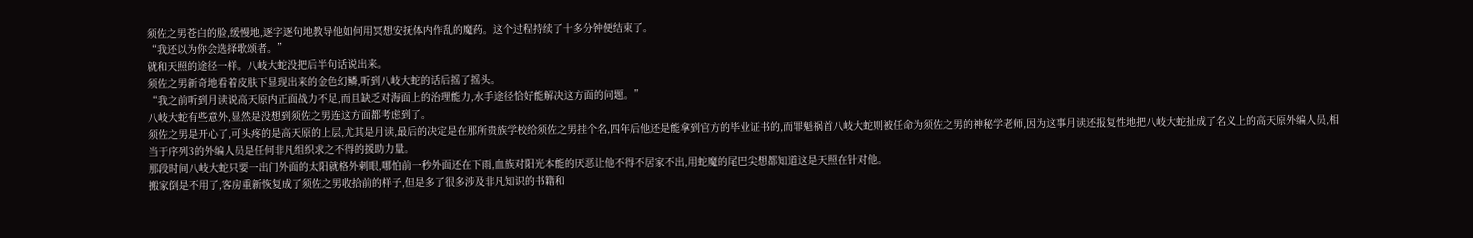须佐之男苍白的脸,缓慢地,逐字逐句地教导他如何用冥想安抚体内作乱的魔药。这个过程持续了十多分钟便结束了。
“我还以为你会选择歌颂者。”
就和天照的途径一样。八岐大蛇没把后半句话说出来。
须佐之男新奇地看着皮肤下显现出来的金色幻鳞,听到八岐大蛇的话后摇了摇头。
“我之前听到月读说高天原内正面战力不足,而且缺乏对海面上的治理能力,水手途径恰好能解决这方面的问题。”
八岐大蛇有些意外,显然是没想到须佐之男连这方面都考虑到了。
须佐之男是开心了,可头疼的是高天原的上层,尤其是月读,最后的决定是在那所贵族学校给须佐之男挂个名,四年后他还是能拿到官方的毕业证书的,而罪魁祸首八岐大蛇则被任命为须佐之男的神秘学老师,因为这事月读还报复性地把八岐大蛇扯成了名义上的高天原外编人员,相当于序列3的外编人员是任何非凡组织求之不得的援助力量。
那段时间八岐大蛇只要一出门外面的太阳就格外刺眼,哪怕前一秒外面还在下雨,血族对阳光本能的厌恶让他不得不居家不出,用蛇魔的尾巴尖想都知道这是天照在针对他。
搬家倒是不用了,客房重新恢复成了须佐之男收拾前的样子,但是多了很多涉及非凡知识的书籍和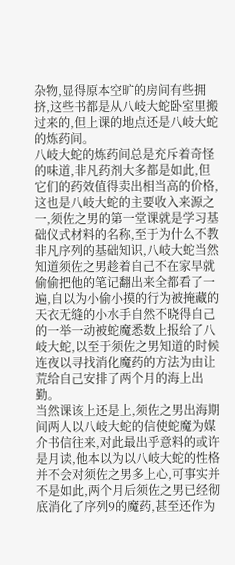杂物,显得原本空旷的房间有些拥挤,这些书都是从八岐大蛇卧室里搬过来的,但上课的地点还是八岐大蛇的炼药间。
八岐大蛇的炼药间总是充斥着奇怪的味道,非凡药剂大多都是如此,但它们的药效值得卖出相当高的价格,这也是八岐大蛇的主要收入来源之一,须佐之男的第一堂课就是学习基础仪式材料的名称,至于为什么不教非凡序列的基础知识,八岐大蛇当然知道须佐之男趁着自己不在家早就偷偷把他的笔记翻出来全都看了一遍,自以为小偷小摸的行为被掩藏的天衣无缝的小水手自然不晓得自己的一举一动被蛇魔悉数上报给了八岐大蛇,以至于须佐之男知道的时候连夜以寻找消化魔药的方法为由让荒给自己安排了两个月的海上出勤。
当然课该上还是上,须佐之男出海期间两人以八岐大蛇的信使蛇魔为媒介书信往来,对此最出乎意料的或许是月读,他本以为以八岐大蛇的性格并不会对须佐之男多上心,可事实并不是如此,两个月后须佐之男已经彻底消化了序列9的魔药,甚至还作为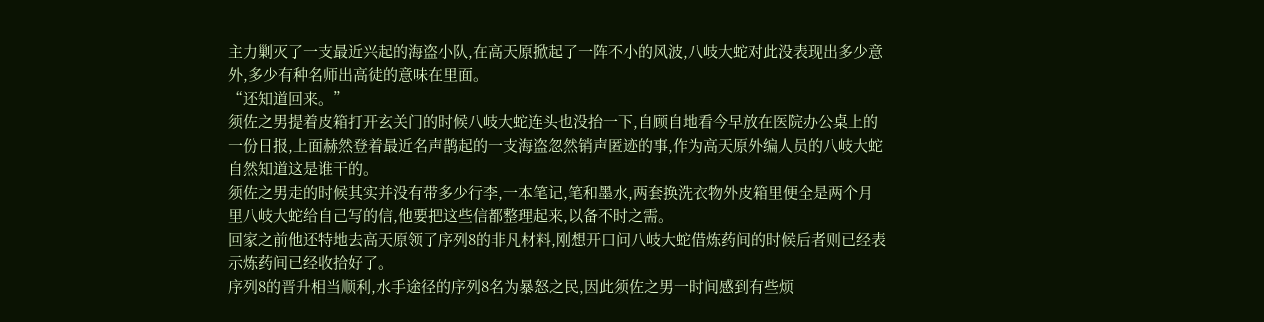主力剿灭了一支最近兴起的海盗小队,在高天原掀起了一阵不小的风波,八岐大蛇对此没表现出多少意外,多少有种名师出高徒的意味在里面。
“还知道回来。”
须佐之男提着皮箱打开玄关门的时候八岐大蛇连头也没抬一下,自顾自地看今早放在医院办公桌上的一份日报,上面赫然登着最近名声鹊起的一支海盗忽然销声匿迹的事,作为高天原外编人员的八岐大蛇自然知道这是谁干的。
须佐之男走的时候其实并没有带多少行李,一本笔记,笔和墨水,两套换洗衣物外皮箱里便全是两个月里八岐大蛇给自己写的信,他要把这些信都整理起来,以备不时之需。
回家之前他还特地去高天原领了序列8的非凡材料,刚想开口问八岐大蛇借炼药间的时候后者则已经表示炼药间已经收拾好了。
序列8的晋升相当顺利,水手途径的序列8名为暴怒之民,因此须佐之男一时间感到有些烦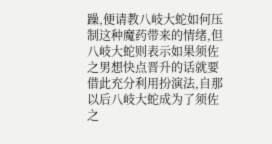躁,便请教八岐大蛇如何压制这种魔药带来的情绪,但八岐大蛇则表示如果须佐之男想快点晋升的话就要借此充分利用扮演法,自那以后八岐大蛇成为了须佐之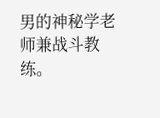男的神秘学老师兼战斗教练。